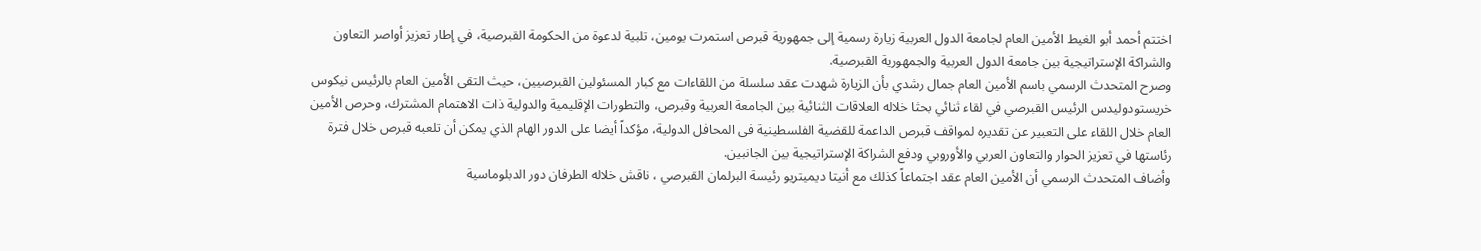اختتم أحمد أبو الغيط الأمين العام لجامعة الدول العربية زيارة رسمية إلى جمهورية قبرص استمرت يومين، تلبية لدعوة من الحكومة القبرصية، في إطار تعزيز أواصر التعاون والشراكة الإستراتيجية بين جامعة الدول العربية والجمهورية القبرصية.
وصرح المتحدث الرسمي باسم الأمين العام جمال رشدي بأن الزيارة شهدت عقد سلسلة من اللقاءات مع كبار المسئولين القبرصيين، حيث التقى الأمين العام بالرئيس نيكوس خريستودوليدس الرئيس القبرصي في لقاء ثنائي بحثا خلاله العلاقات الثنائية بين الجامعة العربية وقبرص، والتطورات الإقليمية والدولية ذات الاهتمام المشترك، وحرص الأمين العام خلال اللقاء على التعبير عن تقديره لمواقف قبرص الداعمة للقضية الفلسطينية فى المحافل الدولية، مؤكداً أيضا على الدور الهام الذي يمكن أن تلعبه قبرص خلال فترة رئاستها في تعزيز الحوار والتعاون العربي والأوروبي ودفع الشراكة الإستراتيجية بين الجانبين.
وأضاف المتحدث الرسمي أن الأمين العام عقد اجتماعاً كذلك مع أنيتا ديميتريو رئيسة البرلمان القبرصي ، ناقش خلاله الطرفان دور الدبلوماسية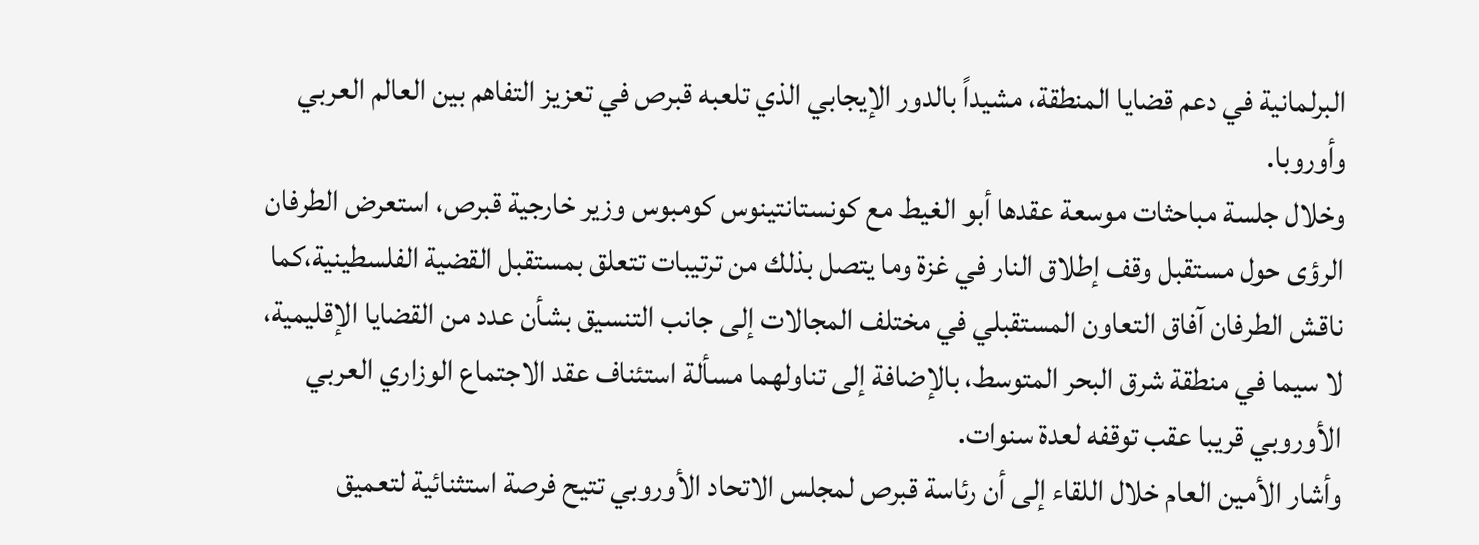البرلمانية في دعم قضايا المنطقة، مشيداً بالدور الإيجابي الذي تلعبه قبرص في تعزيز التفاهم بين العالم العربي وأوروبا.
وخلال جلسة مباحثات موسعة عقدها أبو الغيط مع كونستانتينوس كومبوس وزير خارجية قبرص، استعرض الطرفان الرؤى حول مستقبل وقف إطلاق النار في غزة وما يتصل بذلك من ترتيبات تتعلق بمستقبل القضية الفلسطينية،كما ناقش الطرفان آفاق التعاون المستقبلي في مختلف المجالات إلى جانب التنسيق بشأن عدد من القضايا الإقليمية، لا سيما في منطقة شرق البحر المتوسط، بالإضافة إلى تناولهما مسألة استئناف عقد الاجتماع الوزاري العربي الأوروبي قريبا عقب توقفه لعدة سنوات.
وأشار الأمين العام خلال اللقاء إلى أن رئاسة قبرص لمجلس الاتحاد الأوروبي تتيح فرصة استثنائية لتعميق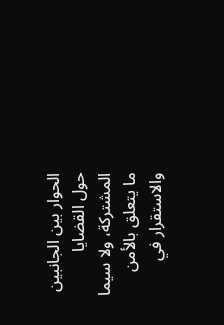الحوار بين الجانبين حول القضايا المشتركة، ولا سيما ما يتعلق بالأمن والاستقرار في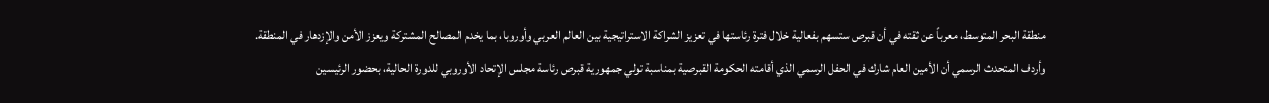منطقة البحر المتوسط، معرباً عن ثقته في أن قبرص ستسهم بفعالية خلال فترة رئاستها في تعزيز الشراكة الاستراتيجية بين العالم العربي وأوروبا، بما يخدم المصالح المشتركة ويعزز الأمن والإزدهار في المنطقة.
وأردف المتحدث الرسمي أن الأمين العام شارك في الحفل الرسمي الذي أقامته الحكومة القبرصية بمناسبة تولي جمهورية قبرص رئاسة مجلس الإتحاد الأوروبي للدورة الحالية، بحضور الرئيسين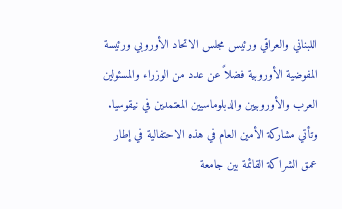اللبناني والعراقي ورئيس مجلس الاتحاد الأوروبي ورئيسة المفوضية الأوروبية فضلاً عن عدد من الوزراء والمسئولين العرب والأوروبيين والدبلوماسيين المعتمدين في نيقوسيا.
وتأتي مشاركة الأمين العام في هذه الاحتفالية في إطار عمق الشراكة القائمة بين جامعة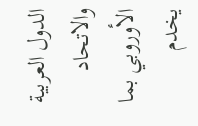الدول العربية والاتحاد الأوروبي بما يخدم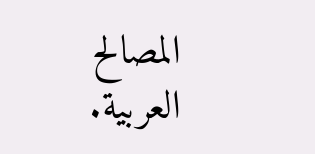المصالح العربية.